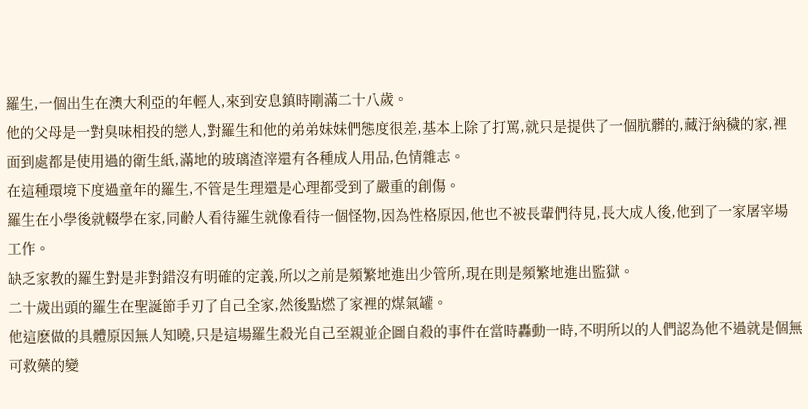羅生,一個出生在澳大利亞的年輕人,來到安息鎮時剛滿二十八歲。
他的父母是一對臭味相投的戀人,對羅生和他的弟弟妹妹們態度很差,基本上除了打罵,就只是提供了一個肮髒的,藏汙納穢的家,裡面到處都是使用過的衛生紙,滿地的玻璃渣滓還有各種成人用品,色情雜志。
在這種環境下度過童年的羅生,不管是生理還是心理都受到了嚴重的創傷。
羅生在小學後就輟學在家,同齡人看待羅生就像看待一個怪物,因為性格原因,他也不被長輩們待見,長大成人後,他到了一家屠宰場工作。
缺乏家教的羅生對是非對錯沒有明確的定義,所以之前是頻繁地進出少管所,現在則是頻繁地進出監獄。
二十歲出頭的羅生在聖誕節手刃了自己全家,然後點燃了家裡的煤氣罐。
他這麽做的具體原因無人知曉,只是這場羅生殺光自己至親並企圖自殺的事件在當時轟動一時,不明所以的人們認為他不過就是個無可救藥的變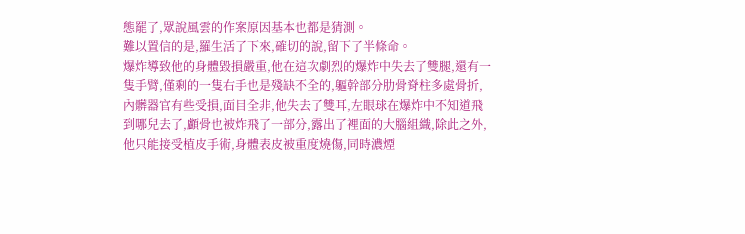態罷了,眾說風雲的作案原因基本也都是猜測。
難以置信的是,羅生活了下來,確切的說,留下了半條命。
爆炸導致他的身體毀損嚴重,他在這次劇烈的爆炸中失去了雙腿,還有一隻手臂,僅剩的一隻右手也是殘缺不全的,軀幹部分肋骨脊柱多處骨折,內髒器官有些受損,面目全非,他失去了雙耳,左眼球在爆炸中不知道飛到哪兒去了,顱骨也被炸飛了一部分,露出了裡面的大腦組織,除此之外,他只能接受植皮手術,身體表皮被重度燒傷,同時濃煙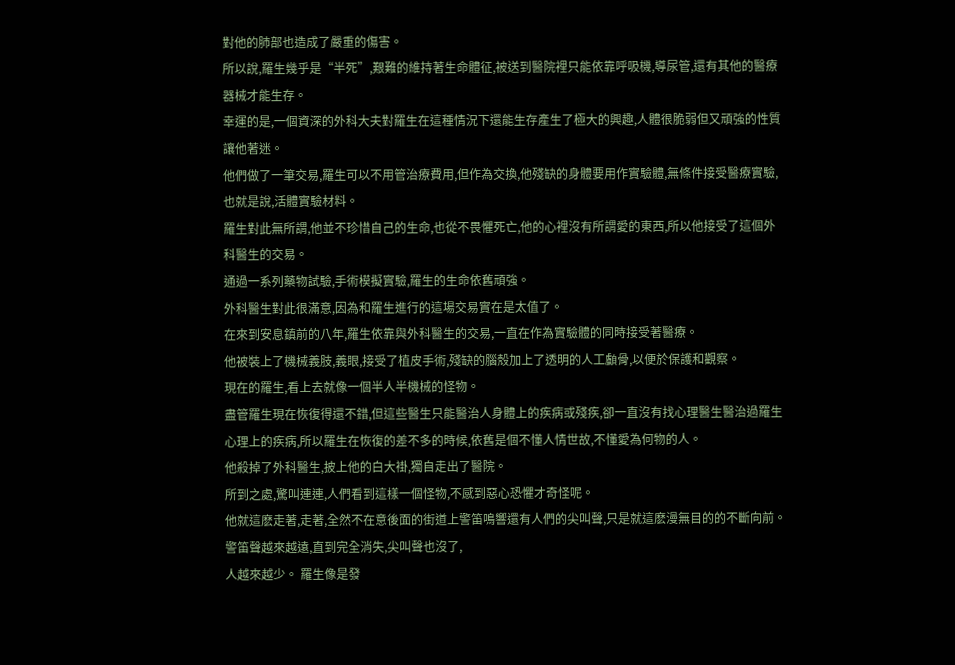對他的肺部也造成了嚴重的傷害。
所以說,羅生幾乎是“半死”,艱難的維持著生命體征,被送到醫院裡只能依靠呼吸機,導尿管,還有其他的醫療器械才能生存。
幸運的是,一個資深的外科大夫對羅生在這種情況下還能生存產生了極大的興趣,人體很脆弱但又頑強的性質讓他著迷。
他們做了一筆交易,羅生可以不用管治療費用,但作為交換,他殘缺的身體要用作實驗體,無條件接受醫療實驗,也就是說,活體實驗材料。
羅生對此無所謂,他並不珍惜自己的生命,也從不畏懼死亡,他的心裡沒有所謂愛的東西,所以他接受了這個外科醫生的交易。
通過一系列藥物試驗,手術模擬實驗,羅生的生命依舊頑強。
外科醫生對此很滿意,因為和羅生進行的這場交易實在是太值了。
在來到安息鎮前的八年,羅生依靠與外科醫生的交易,一直在作為實驗體的同時接受著醫療。
他被裝上了機械義肢,義眼,接受了植皮手術,殘缺的腦殼加上了透明的人工顱骨,以便於保護和觀察。
現在的羅生,看上去就像一個半人半機械的怪物。
盡管羅生現在恢復得還不錯,但這些醫生只能醫治人身體上的疾病或殘疾,卻一直沒有找心理醫生醫治過羅生心理上的疾病,所以羅生在恢復的差不多的時候,依舊是個不懂人情世故,不懂愛為何物的人。
他殺掉了外科醫生,披上他的白大褂,獨自走出了醫院。
所到之處,驚叫連連,人們看到這樣一個怪物,不感到惡心恐懼才奇怪呢。
他就這麽走著,走著,全然不在意後面的街道上警笛鳴響還有人們的尖叫聲,只是就這麽漫無目的的不斷向前。
警笛聲越來越遠,直到完全消失,尖叫聲也沒了,
人越來越少。 羅生像是發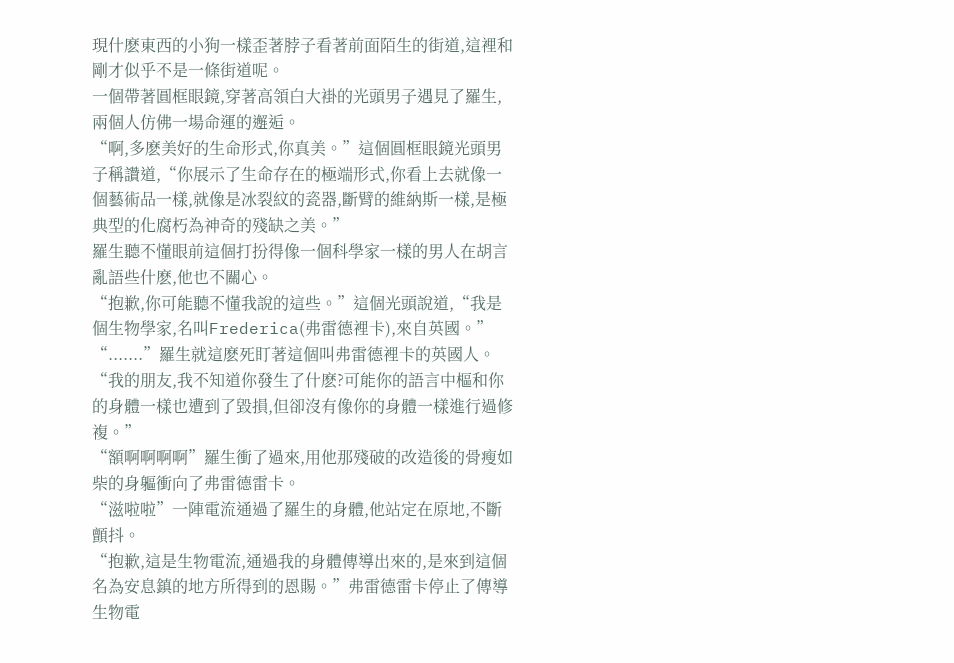現什麽東西的小狗一樣歪著脖子看著前面陌生的街道,這裡和剛才似乎不是一條街道呢。
一個帶著圓框眼鏡,穿著高領白大褂的光頭男子遇見了羅生,兩個人仿佛一場命運的邂逅。
“啊,多麽美好的生命形式,你真美。”這個圓框眼鏡光頭男子稱讚道,“你展示了生命存在的極端形式,你看上去就像一個藝術品一樣,就像是冰裂紋的瓷器,斷臂的維納斯一樣,是極典型的化腐朽為神奇的殘缺之美。”
羅生聽不懂眼前這個打扮得像一個科學家一樣的男人在胡言亂語些什麽,他也不關心。
“抱歉,你可能聽不懂我說的這些。”這個光頭說道,“我是個生物學家,名叫Frederica(弗雷德裡卡),來自英國。”
“.......”羅生就這麽死盯著這個叫弗雷德裡卡的英國人。
“我的朋友,我不知道你發生了什麽?可能你的語言中樞和你的身體一樣也遭到了毀損,但卻沒有像你的身體一樣進行過修複。”
“額啊啊啊啊”羅生衝了過來,用他那殘破的改造後的骨瘦如柴的身軀衝向了弗雷德雷卡。
“滋啦啦”一陣電流通過了羅生的身體,他站定在原地,不斷顫抖。
“抱歉,這是生物電流,通過我的身體傳導出來的,是來到這個名為安息鎮的地方所得到的恩賜。”弗雷德雷卡停止了傳導生物電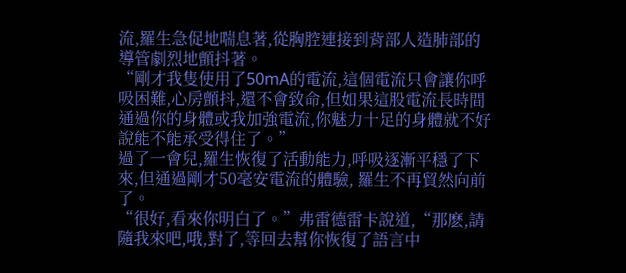流,羅生急促地喘息著,從胸腔連接到背部人造肺部的導管劇烈地顫抖著。
“剛才我隻使用了50mA的電流,這個電流只會讓你呼吸困難,心房顫抖,還不會致命,但如果這股電流長時間通過你的身體或我加強電流,你魅力十足的身體就不好說能不能承受得住了。”
過了一會兒,羅生恢復了活動能力,呼吸逐漸平穩了下來,但通過剛才50毫安電流的體驗, 羅生不再貿然向前了。
“很好,看來你明白了。”弗雷德雷卡說道,“那麽,請隨我來吧,哦,對了,等回去幫你恢復了語言中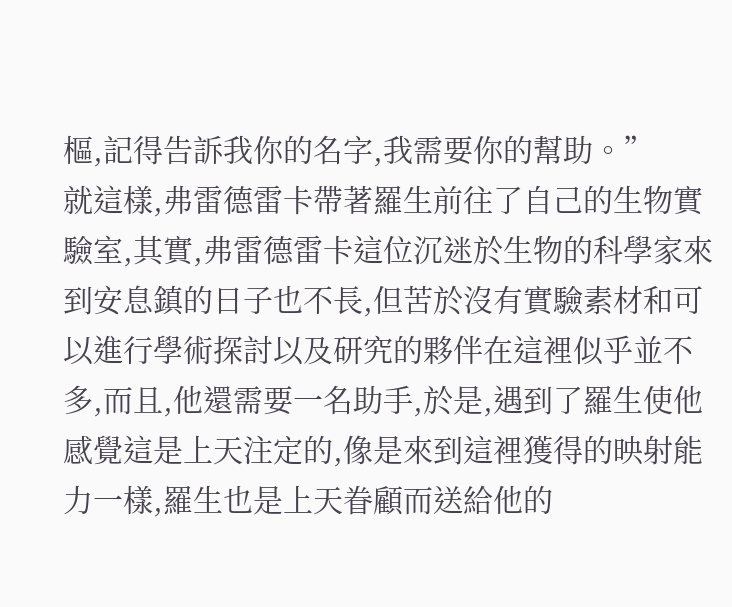樞,記得告訴我你的名字,我需要你的幫助。”
就這樣,弗雷德雷卡帶著羅生前往了自己的生物實驗室,其實,弗雷德雷卡這位沉迷於生物的科學家來到安息鎮的日子也不長,但苦於沒有實驗素材和可以進行學術探討以及研究的夥伴在這裡似乎並不多,而且,他還需要一名助手,於是,遇到了羅生使他感覺這是上天注定的,像是來到這裡獲得的映射能力一樣,羅生也是上天眷顧而送給他的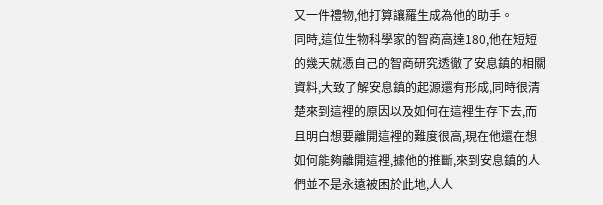又一件禮物,他打算讓羅生成為他的助手。
同時,這位生物科學家的智商高達180,他在短短的幾天就憑自己的智商研究透徹了安息鎮的相關資料,大致了解安息鎮的起源還有形成,同時很清楚來到這裡的原因以及如何在這裡生存下去,而且明白想要離開這裡的難度很高,現在他還在想如何能夠離開這裡,據他的推斷,來到安息鎮的人們並不是永遠被困於此地,人人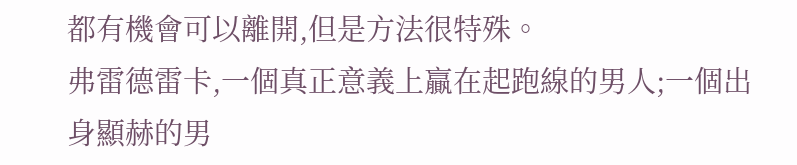都有機會可以離開,但是方法很特殊。
弗雷德雷卡,一個真正意義上贏在起跑線的男人;一個出身顯赫的男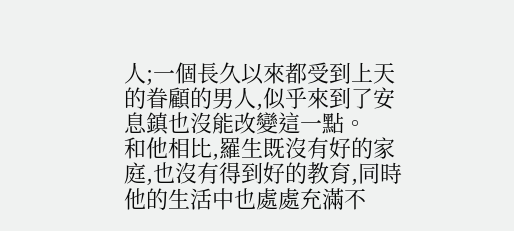人;一個長久以來都受到上天的眷顧的男人,似乎來到了安息鎮也沒能改變這一點。
和他相比,羅生既沒有好的家庭,也沒有得到好的教育,同時他的生活中也處處充滿不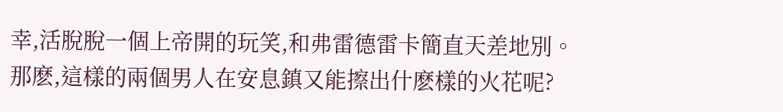幸,活脫脫一個上帝開的玩笑,和弗雷德雷卡簡直天差地別。
那麽,這樣的兩個男人在安息鎮又能擦出什麽樣的火花呢?